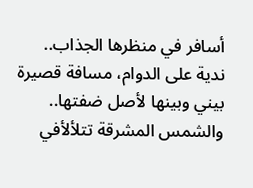أسافر في منظرها الجذاب..
ندية على الدوام، مسافة قصيرة بيني وبينها لأصل ضفتها.. والشمس المشرقة تتلألأفي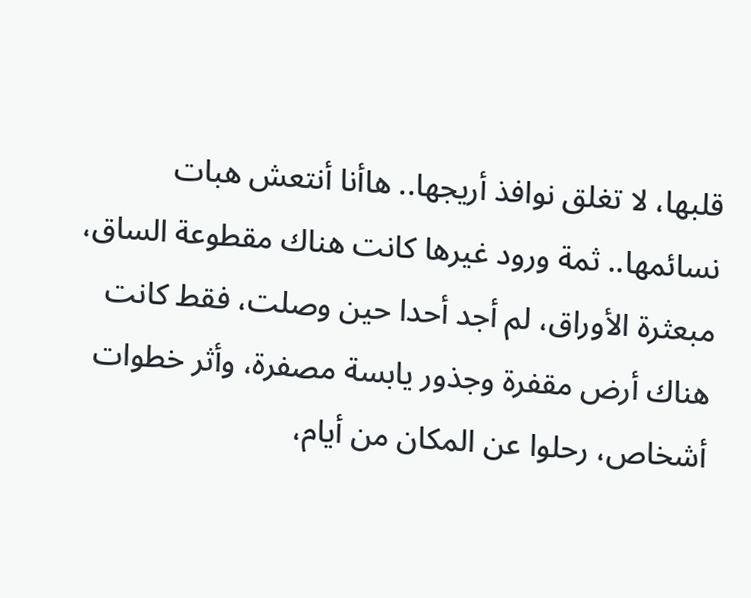قلبها، لا تغلق نوافذ أريجها.. هاأنا أنتعش هبات نسائمها.. ثمة ورود غيرها كانت هناك مقطوعة الساق، مبعثرة الأوراق، لم أجد أحدا حين وصلت، فقط كانت هناك أرض مقفرة وجذور يابسة مصفرة، وأثر خطوات أشخاص، رحلوا عن المكان من أيام،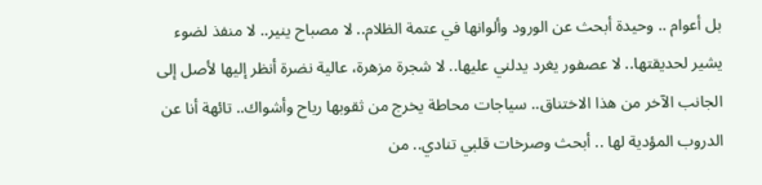بل أعوام .. وحيدة أبحث عن الورود وألوانها في عتمة الظلام.. لا مصباح ينير.. لا منفذ لضوء يشير لحديقتها.. لا عصفور يغرد يدلني عليها.. لا شجرة مزهرة، عالية نضرة أنظر إليها لأصل إلى الجانب الآخر من هذا الاختناق.. سياجات محاطة يخرج من ثقوبها رياح وأشواك.. تائهة أنا عن الدروب المؤدية لها .. أبحث وصرخات قلبي تنادي.. من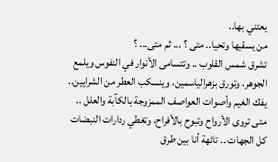يعتني بها..
من يسقيها وتحيا.. متى ؟ ... ثم متى... ؟
تشرق شمس القلوب .. وتتسامى الأنوار في النفوس ويلمع الجوهر، وتورق بزهرالياسمين، وينسكب العطر من الشرايين.. يفك الغيم وأصوات العواصف الممزوجة بالكآبة والعلل .. متى تروى الأرواح وتبوح بالأفراح، وتغطي ردارات النبضات كل الجهات .. تائهة أنا بين طرق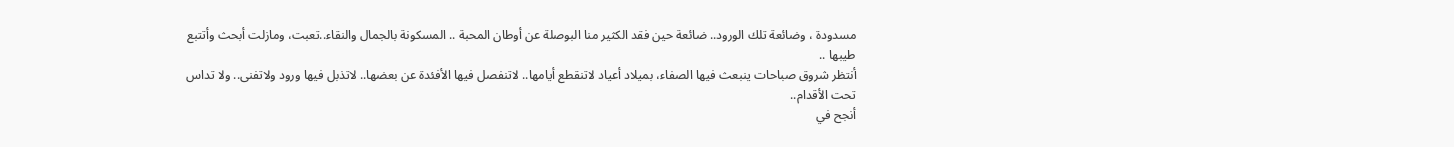مسدودة ، وضائعة تلك الورود.. ضائعة حين فقد الكثير منا البوصلة عن أوطان المحبة .. المسكونة بالجمال والنقاء..تعبت، ومازلت أبحث وأتتبع طيبها ..
أنتظر شروق صباحات ينبعث فيها الصفاء، بميلاد أعياد لاتنقطع أيامها.. لاتنفصل فيها الأفئدة عن بعضها.. لاتذبل فيها ورود ولاتفنى.. ولا تداس تحت الأقدام..
أنجح في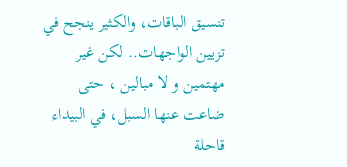تنسيق الباقات، والكثير ينجح في تزيين الواجهات.. لكن غير مهتمين و لا مبالين ، حتى ضاعت عنها السبل، في البيداء قاحلة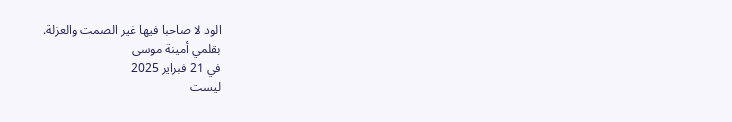الود لا صاحبا فيها غير الصمت والعزلة.
بقلمي أمينة موسى
في 21 فبراير 2025
ليست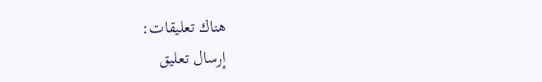هناك تعليقات:
إرسال تعليق